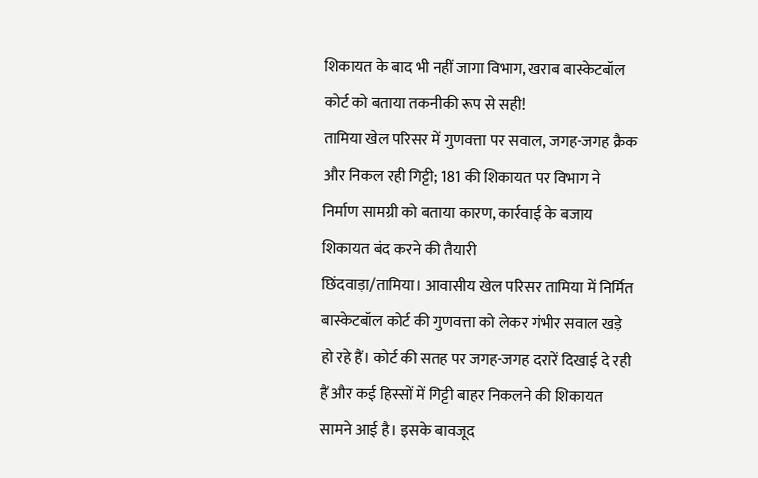शिकायत के बाद भी नहीं जागा विभाग, खराब बास्केटबॉल कोर्ट को बताया तकनीकी रूप से सही!
तामिया खेल परिसर में गुणवत्ता पर सवाल, जगह-जगह क्रैक और निकल रही गिट्टी; 181 की शिकायत पर विभाग ने निर्माण सामग्री को बताया कारण, कार्रवाई के बजाय शिकायत बंद करने की तैयारी
छिंदवाड़ा/तामिया। आवासीय खेल परिसर तामिया में निर्मित बास्केटबॉल कोर्ट की गुणवत्ता को लेकर गंभीर सवाल खड़े हो रहे हैं। कोर्ट की सतह पर जगह-जगह दरारें दिखाई दे रही हैं और कई हिस्सों में गिट्टी बाहर निकलने की शिकायत सामने आई है। इसके बावजूद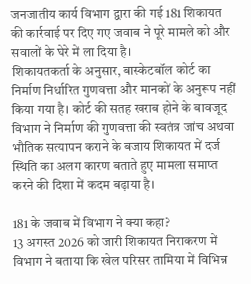जनजातीय कार्य विभाग द्वारा की गई 181 शिकायत की कार्रवाई पर दिए गए जवाब ने पूरे मामले को और सवालों के घेरे में ला दिया है।
शिकायतकर्ता के अनुसार, बास्केटबॉल कोर्ट का निर्माण निर्धारित गुणवत्ता और मानकों के अनुरूप नहीं किया गया है। कोर्ट की सतह खराब होने के बावजूद विभाग ने निर्माण की गुणवत्ता की स्वतंत्र जांच अथवा भौतिक सत्यापन कराने के बजाय शिकायत में दर्ज स्थिति का अलग कारण बताते हुए मामला समाप्त करने की दिशा में कदम बढ़ाया है।

181 के जवाब में विभाग ने क्या कहा?
13 अगस्त 2026 को जारी शिकायत निराकरण में विभाग ने बताया कि खेल परिसर तामिया में विभिन्न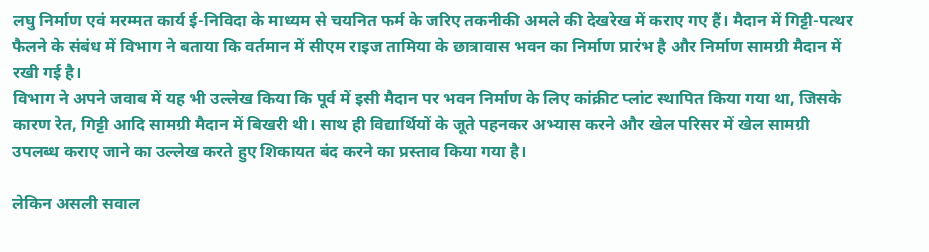लघु निर्माण एवं मरम्मत कार्य ई-निविदा के माध्यम से चयनित फर्म के जरिए तकनीकी अमले की देखरेख में कराए गए हैं। मैदान में गिट्टी-पत्थर फैलने के संबंध में विभाग ने बताया कि वर्तमान में सीएम राइज तामिया के छात्रावास भवन का निर्माण प्रारंभ है और निर्माण सामग्री मैदान में रखी गई है।
विभाग ने अपने जवाब में यह भी उल्लेख किया कि पूर्व में इसी मैदान पर भवन निर्माण के लिए कांक्रीट प्लांट स्थापित किया गया था, जिसके कारण रेत, गिट्टी आदि सामग्री मैदान में बिखरी थी। साथ ही विद्यार्थियों के जूते पहनकर अभ्यास करने और खेल परिसर में खेल सामग्री उपलब्ध कराए जाने का उल्लेख करते हुए शिकायत बंद करने का प्रस्ताव किया गया है।

लेकिन असली सवाल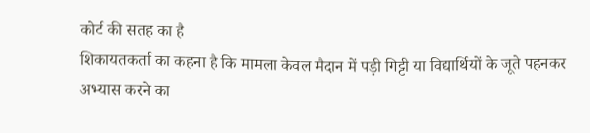कोर्ट की सतह का है
शिकायतकर्ता का कहना है कि मामला केवल मैदान में पड़ी गिट्टी या विद्यार्थियों के जूते पहनकर अभ्यास करने का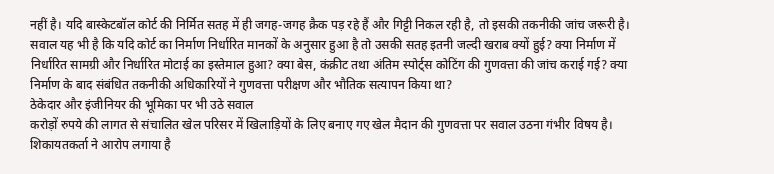नहीं है। यदि बास्केटबॉल कोर्ट की निर्मित सतह में ही जगह-जगह क्रैक पड़ रहे हैं और गिट्टी निकल रही है, तो इसकी तकनीकी जांच जरूरी है।
सवाल यह भी है कि यदि कोर्ट का निर्माण निर्धारित मानकों के अनुसार हुआ है तो उसकी सतह इतनी जल्दी खराब क्यों हुई? क्या निर्माण में निर्धारित सामग्री और निर्धारित मोटाई का इस्तेमाल हुआ? क्या बेस, कंक्रीट तथा अंतिम स्पोर्ट्स कोटिंग की गुणवत्ता की जांच कराई गई? क्या निर्माण के बाद संबंधित तकनीकी अधिकारियों ने गुणवत्ता परीक्षण और भौतिक सत्यापन किया था?
ठेकेदार और इंजीनियर की भूमिका पर भी उठे सवाल
करोड़ों रुपये की लागत से संचालित खेल परिसर में खिलाड़ियों के लिए बनाए गए खेल मैदान की गुणवत्ता पर सवाल उठना गंभीर विषय है। शिकायतकर्ता ने आरोप लगाया है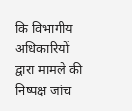कि विभागीय अधिकारियों द्वारा मामले की निष्पक्ष जांच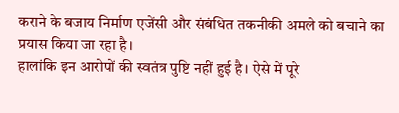कराने के बजाय निर्माण एजेंसी और संबंधित तकनीकी अमले को बचाने का प्रयास किया जा रहा है।
हालांकि इन आरोपों की स्वतंत्र पुष्टि नहीं हुई है। ऐसे में पूरे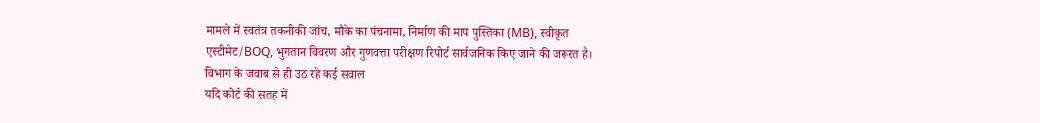मामले में स्वतंत्र तकनीकी जांच, मौके का पंचनामा, निर्माण की माप पुस्तिका (MB), स्वीकृत एस्टीमेट/BOQ, भुगतान विवरण और गुणवत्ता परीक्षण रिपोर्ट सार्वजनिक किए जाने की जरूरत है।
विभाग के जवाब से ही उठ रहे कई सवाल
यदि कोर्ट की सतह में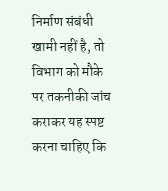निर्माण संबंधी खामी नहीं है, तो विभाग को मौके पर तकनीकी जांच कराकर यह स्पष्ट करना चाहिए कि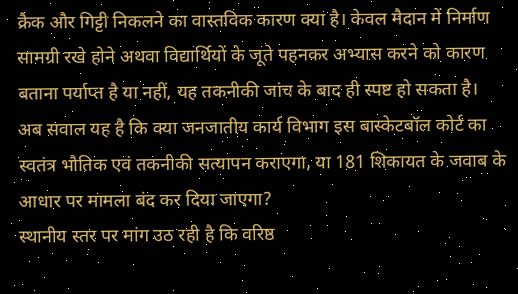क्रैक और गिट्टी निकलने का वास्तविक कारण क्या है। केवल मैदान में निर्माण सामग्री रखे होने अथवा विद्यार्थियों के जूते पहनकर अभ्यास करने को कारण बताना पर्याप्त है या नहीं, यह तकनीकी जांच के बाद ही स्पष्ट हो सकता है।
अब सवाल यह है कि क्या जनजातीय कार्य विभाग इस बास्केटबॉल कोर्ट का स्वतंत्र भौतिक एवं तकनीकी सत्यापन कराएगा, या 181 शिकायत के जवाब के आधार पर मामला बंद कर दिया जाएगा?
स्थानीय स्तर पर मांग उठ रही है कि वरिष्ठ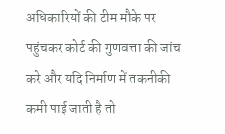अधिकारियों की टीम मौके पर पहुंचकर कोर्ट की गुणवत्ता की जांच करे और यदि निर्माण में तकनीकी कमी पाई जाती है तो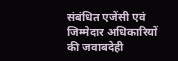संबंधित एजेंसी एवं जिम्मेदार अधिकारियों की जवाबदेही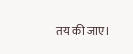तय की जाए।